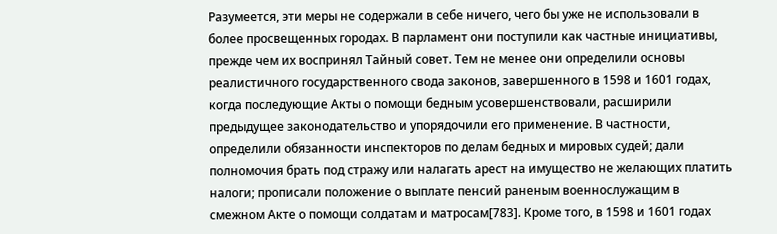Разумеется, эти меры не содержали в себе ничего, чего бы уже не использовали в более просвещенных городах. В парламент они поступили как частные инициативы, прежде чем их воспринял Тайный совет. Тем не менее они определили основы реалистичного государственного свода законов, завершенного в 1598 и 1601 годах, когда последующие Акты о помощи бедным усовершенствовали, расширили предыдущее законодательство и упорядочили его применение. В частности, определили обязанности инспекторов по делам бедных и мировых судей; дали полномочия брать под стражу или налагать арест на имущество не желающих платить налоги; прописали положение о выплате пенсий раненым военнослужащим в смежном Акте о помощи солдатам и матросам[783]. Кроме того, в 1598 и 1601 годах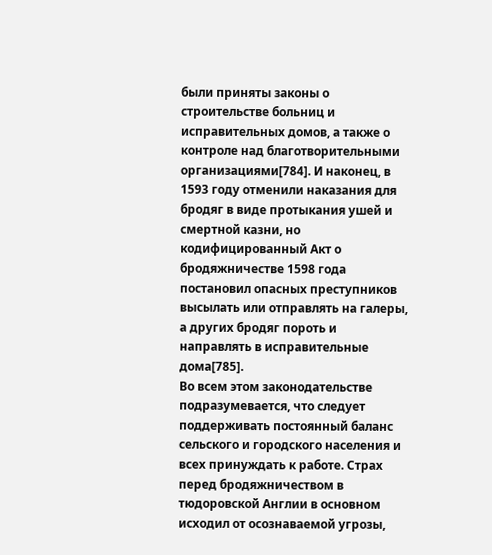были приняты законы о строительстве больниц и исправительных домов, а также о контроле над благотворительными организациями[784]. И наконец, в 1593 году отменили наказания для бродяг в виде протыкания ушей и смертной казни, но кодифицированный Акт о бродяжничестве 1598 года постановил опасных преступников высылать или отправлять на галеры, а других бродяг пороть и направлять в исправительные дома[785].
Во всем этом законодательстве подразумевается, что следует поддерживать постоянный баланс сельского и городского населения и всех принуждать к работе. Страх перед бродяжничеством в тюдоровской Англии в основном исходил от осознаваемой угрозы,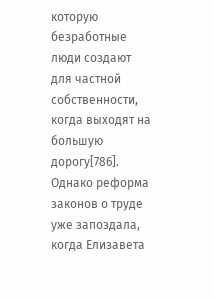которую безработные люди создают для частной собственности, когда выходят на большую дорогу[786]. Однако реформа законов о труде уже запоздала, когда Елизавета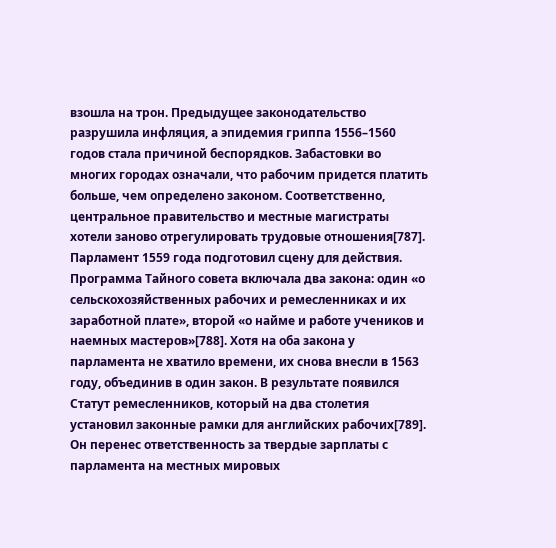взошла на трон. Предыдущее законодательство разрушила инфляция, а эпидемия гриппа 1556–1560 годов стала причиной беспорядков. Забастовки во многих городах означали, что рабочим придется платить больше, чем определено законом. Соответственно, центральное правительство и местные магистраты хотели заново отрегулировать трудовые отношения[787].
Парламент 1559 года подготовил сцену для действия. Программа Тайного совета включала два закона: один «о сельскохозяйственных рабочих и ремесленниках и их заработной плате», второй «о найме и работе учеников и наемных мастеров»[788]. Хотя на оба закона у парламента не хватило времени, их снова внесли в 1563 году, объединив в один закон. В результате появился Статут ремесленников, который на два столетия установил законные рамки для английских рабочих[789]. Он перенес ответственность за твердые зарплаты с парламента на местных мировых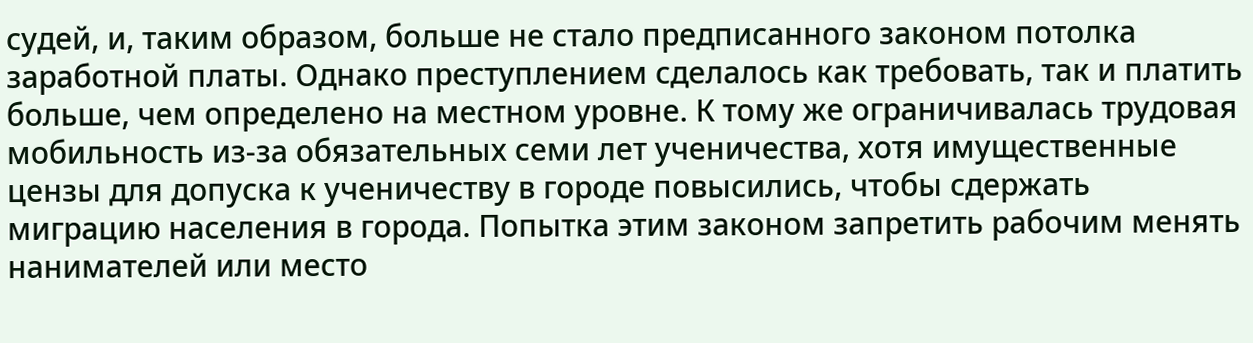судей, и, таким образом, больше не стало предписанного законом потолка заработной платы. Однако преступлением сделалось как требовать, так и платить больше, чем определено на местном уровне. К тому же ограничивалась трудовая мобильность из-за обязательных семи лет ученичества, хотя имущественные цензы для допуска к ученичеству в городе повысились, чтобы сдержать миграцию населения в города. Попытка этим законом запретить рабочим менять нанимателей или место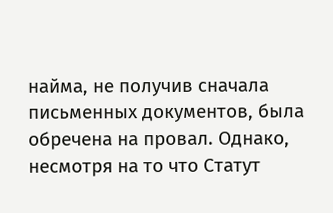найма, не получив сначала письменных документов, была обречена на провал. Однако, несмотря на то что Статут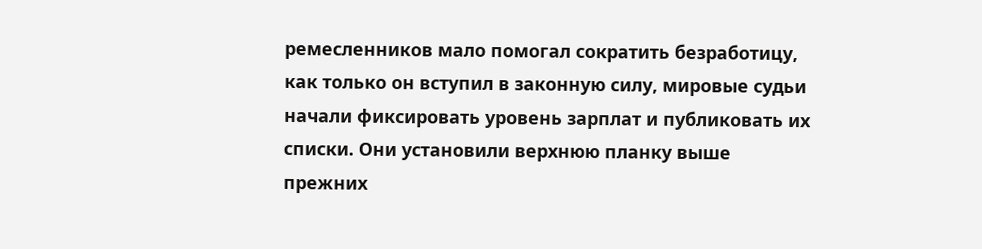ремесленников мало помогал сократить безработицу, как только он вступил в законную силу, мировые судьи начали фиксировать уровень зарплат и публиковать их списки. Они установили верхнюю планку выше прежних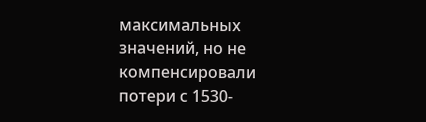максимальных значений, но не компенсировали потери с 1530-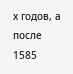х годов, а после 1585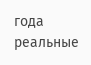года реальные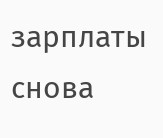зарплаты снова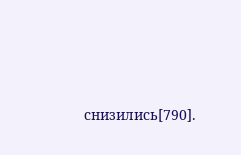снизились[790].